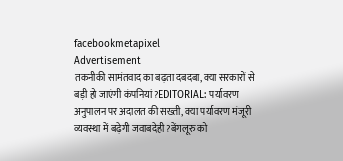facebookmetapixel
Advertisement
तकनीकी सामंतवाद का बढ़ता दबदबा, क्या सरकारों से बड़ी हो जाएंगी कंपनियां?EDITORIAL: पर्यावरण अनुपालन पर अदालत की सख्ती, क्या पर्यावरण मंजूरी व्यवस्था में बढ़ेगी जवाबदेही?बेंगलूरु को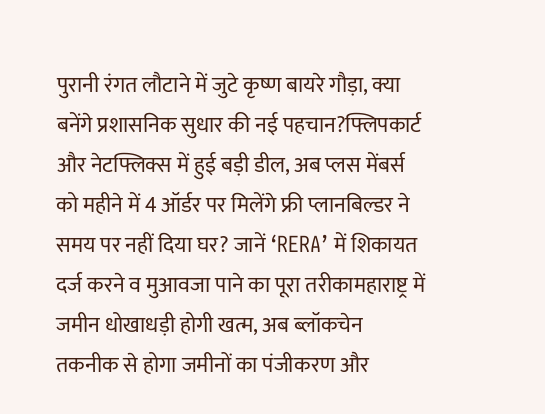पुरानी रंगत लौटाने में जुटे कृष्ण बायरे गौड़ा, क्या बनेंगे प्रशासनिक सुधार की नई पहचान?फ्लिपकार्ट और नेटफ्लिक्स में हुई बड़ी डील, अब प्लस मेंबर्स को महीने में 4 ऑर्डर पर मिलेंगे फ्री प्लानबिल्डर ने समय पर नहीं दिया घर? जानें ‘RERA’ में शिकायत दर्ज करने व मुआवजा पाने का पूरा तरीकामहाराष्ट्र में जमीन धोखाधड़ी होगी खत्म, अब ब्लॉकचेन तकनीक से होगा जमीनों का पंजीकरण और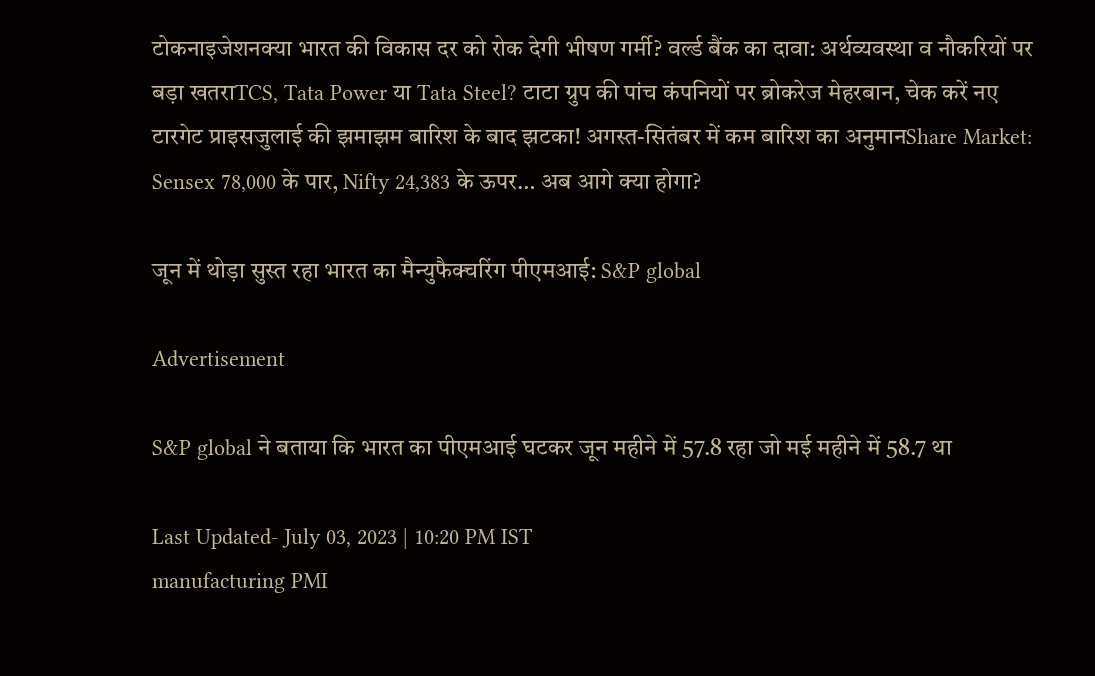टोकनाइजेशनक्या भारत की विकास दर को रोक देगी भीषण गर्मी? वर्ल्ड बैंक का दावा: अर्थव्यवस्था व नौकरियों पर बड़ा खतराTCS, Tata Power या Tata Steel? टाटा ग्रुप की पांच कंपनियों पर ब्रोकरेज मेहरबान, चेक करें नए टारगेट प्राइसजुलाई की झमाझम बारिश के बाद झटका! अगस्त-सितंबर में कम बारिश का अनुमानShare Market: Sensex 78,000 के पार, Nifty 24,383 के ऊपर… अब आगे क्या होगा?

जून में थोड़ा सुस्त रहा भारत का मैन्युफैक्चरिंग पीएमआई: S&P global

Advertisement

S&P global ने बताया कि भारत का पीएमआई घटकर जून महीने में 57.8 रहा जो मई महीने में 58.7 था

Last Updated- July 03, 2023 | 10:20 PM IST
manufacturing PMI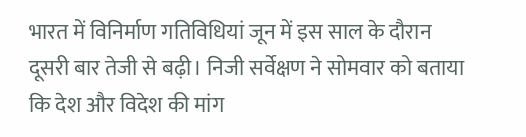भारत में विनिर्माण गतिविधियां जून में इस साल के दौरान दूसरी बार तेजी से बढ़ी। निजी सर्वेक्षण ने सोमवार को बताया कि देश और विदेश की मांग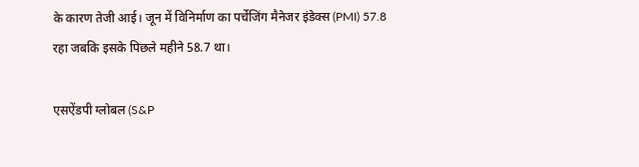के कारण तेजी आई। जून में विनिर्माण का पर्चेजिंग मैनेजर इंडेक्स (PMI) 57.8 रहा जबकि इसके पिछले महीने 58.7 था।

एसऐंडपी ग्लोबल (S&P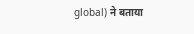global) ने बताया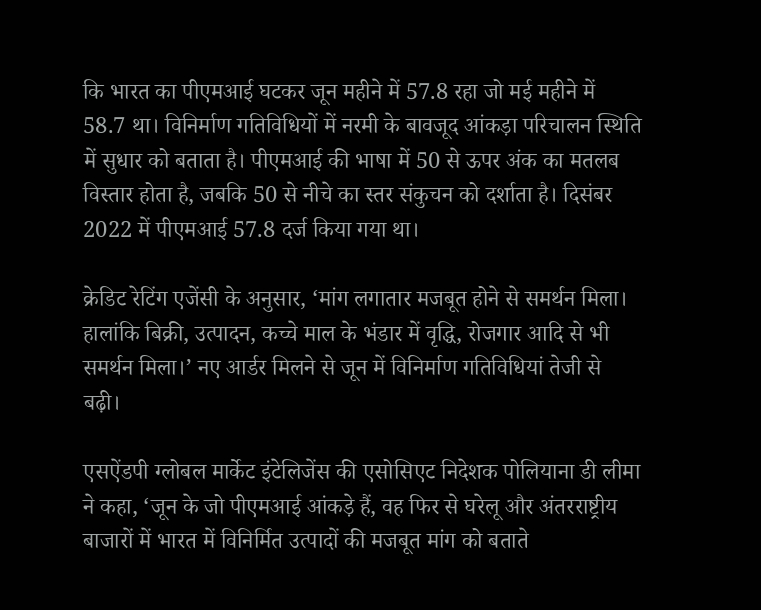कि भारत का पीएमआई घटकर जून महीने में 57.8 रहा जो मई महीने में 58.7 था। विनिर्माण गतिविधियों में नरमी के बावजूद आंकड़ा परिचालन स्थिति में सुधार को बताता है। पीएमआई की भाषा में 50 से ऊपर अंक का मतलब विस्तार होता है, जबकि 50 से नीचे का स्तर संकुचन को दर्शाता है। दिसंबर 2022 में पीएमआई 57.8 दर्ज किया गया था।

क्रेडिट रेटिंग एजेंसी के अनुसार, ‘मांग लगातार मजबूत होने से समर्थन मिला। हालांकि बिक्री, उत्पादन, कच्चे माल के भंडार में वृद्धि, रोजगार आदि से भी समर्थन मिला।’ नए आर्डर मिलने से जून में विनिर्माण गतिविधियां तेजी से बढ़ी।

एसऐंडपी ग्लोबल मार्केट इंटेलिजेंस की एसोसिएट निदेशक पोलियाना डी लीमा ने कहा, ‘जून के जो पीएमआई आंकड़े हैं, वह फिर से घरेलू और अंतरराष्ट्रीय बाजारों में भारत में विनिर्मित उत्पादों की मजबूत मांग को बताते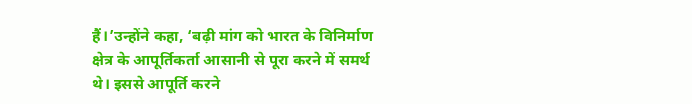हैं।’उन्होंने कहा, ‘बढ़ी मांग को भारत के विनिर्माण क्षेत्र के आपूर्तिकर्ता आसानी से पूरा करने में समर्थ थे। इससे आपूर्ति करने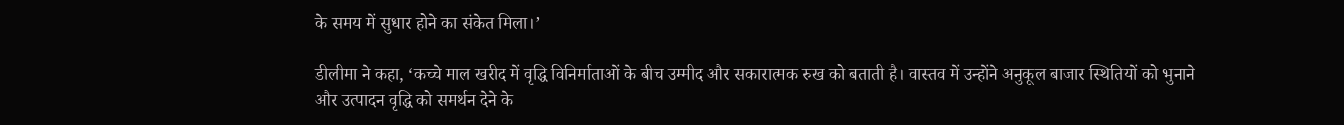के समय में सुधार होने का संकेत मिला।’

डीलीमा ने कहा, ‘कच्चे माल खरीद में वृद्धि विनिर्माताओं के बीच उम्मीद और सकारात्मक रुख को बताती है। वास्तव में उन्होंने अनुकूल बाजार स्थितियों को भुनाने और उत्पादन वृद्धि को समर्थन देने के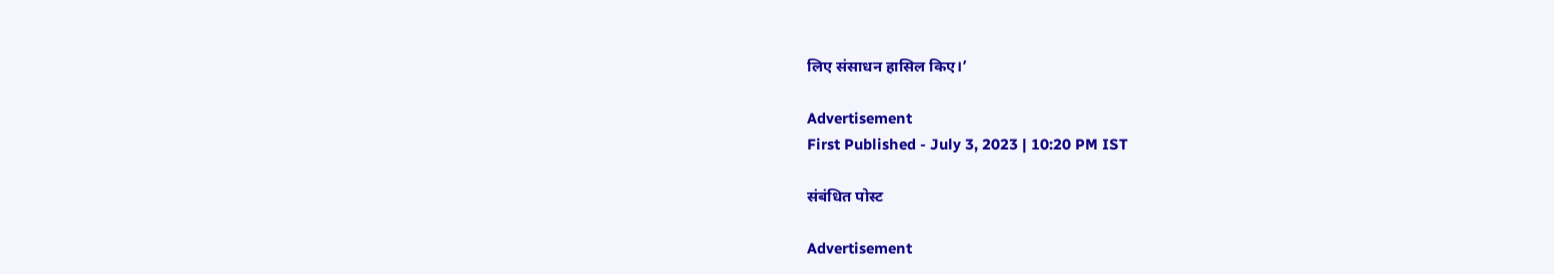लिए संसाधन हासिल किए।’

Advertisement
First Published - July 3, 2023 | 10:20 PM IST

संबंधित पोस्ट

Advertisement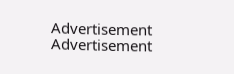Advertisement
Advertisement